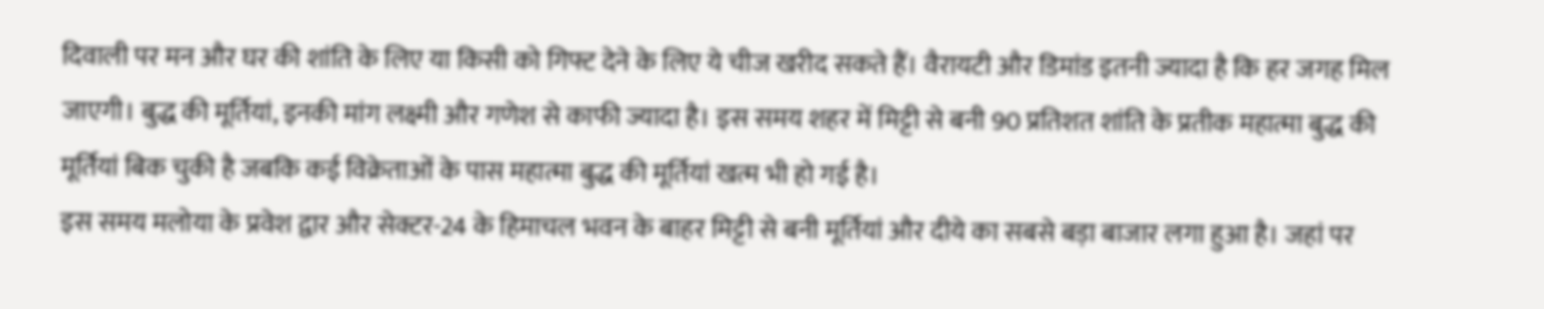दिवाली पर मन और घर की शांति के लिए या किसी को गिफ्ट देने के लिए ये चीज खरीद सकते हैं। वैरायटी और डिमांड इतनी ज्यादा है कि हर जगह मिल जाएगी। बुद्ध की मूर्तियां, इनकी मांग लक्ष्मी और गणेश से काफी ज्यादा है। इस समय शहर में मिट्टी से बनी 90 प्रतिशत शांति के प्रतीक महात्मा बुद्ध की मूर्तियां बिक चुकी है जबकि कई विक्रेताओं के पास महात्मा बुद्ध की मूर्तियां खत्म भी हो गई है।
इस समय मलोया के प्रवेश द्वार और सेक्टर-24 के हिमाचल भवन के बाहर मिट्टी से बनी मूर्तियां और दीये का सबसे बड़ा बाजार लगा हुआ है। जहां पर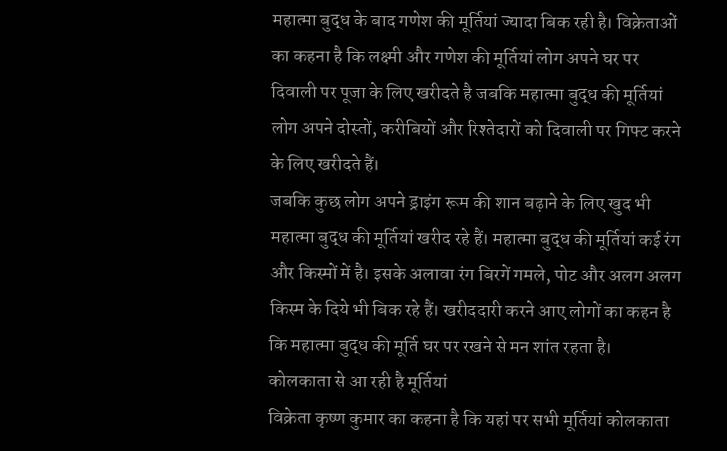महात्मा बुद्ध के बाद गणेश की मूर्तियां ज्यादा बिक रही है। विक्रेताओं का कहना है कि लक्ष्मी और गणेश की मूर्तियां लोग अपने घर पर दिवाली पर पूजा के लिए खरीदते है जबकि महात्मा बुद्ध की मूर्तियां लोग अपने दोस्तों, करीबियों और रिश्तेदारों को दिवाली पर गिफ्ट करने के लिए खरीदते हैं।
जबकि कुछ लोग अपने ड्राइंग रूम की शान बढ़ाने के लिए खुद भी महात्मा बुद्ध की मूर्तियां खरीद रहे हैं। महात्मा बुद्ध की मूर्तियां कई रंग और किस्मों में है। इसके अलावा रंग बिरगें गमले, पोट और अलग अलग किस्म के दिये भी बिक रहे हैं। खरीददारी करने आए लोगों का कहन है कि महात्मा बुद्ध की मूर्ति घर पर रखने से मन शांत रहता है।
कोलकाता से आ रही है मूर्तियां
विक्रेता कृष्ण कुमार का कहना है कि यहां पर सभी मूर्तियां कोलकाता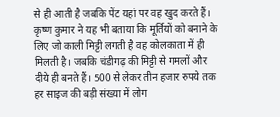से ही आती है जबकि पेंट यहां पर वह खुद करते हैं। कृष्ण कुमार ने यह भी बताया कि मूर्तियों को बनाने के लिए जो काली मिट्टी लगती है वह कोलकाता में ही मिलती है। जबकि चंडीगढ़ की मिट्टी से गमलों और दीये ही बनते हैं। 500 से लेकर तीन हजार रुपये तक हर साइज की बड़ी संख्या में लोग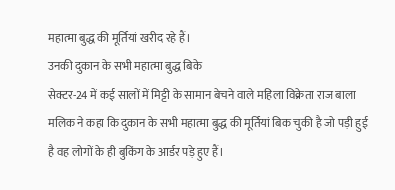महात्मा बुद्ध की मूर्तियां खरीद रहे हैं।
उनकी दुकान के सभी महात्मा बुद्ध बिके
सेक्टर-24 में कई सालों में मिट्टी के सामान बेचने वाले महिला विक्रेता राज बाला मलिक ने कहा कि दुकान के सभी महात्मा बुद्ध की मूर्तियां बिक चुकी है जो पड़ी हुई है वह लोगों के ही बुकिंग के आर्डर पड़े हुए हैं।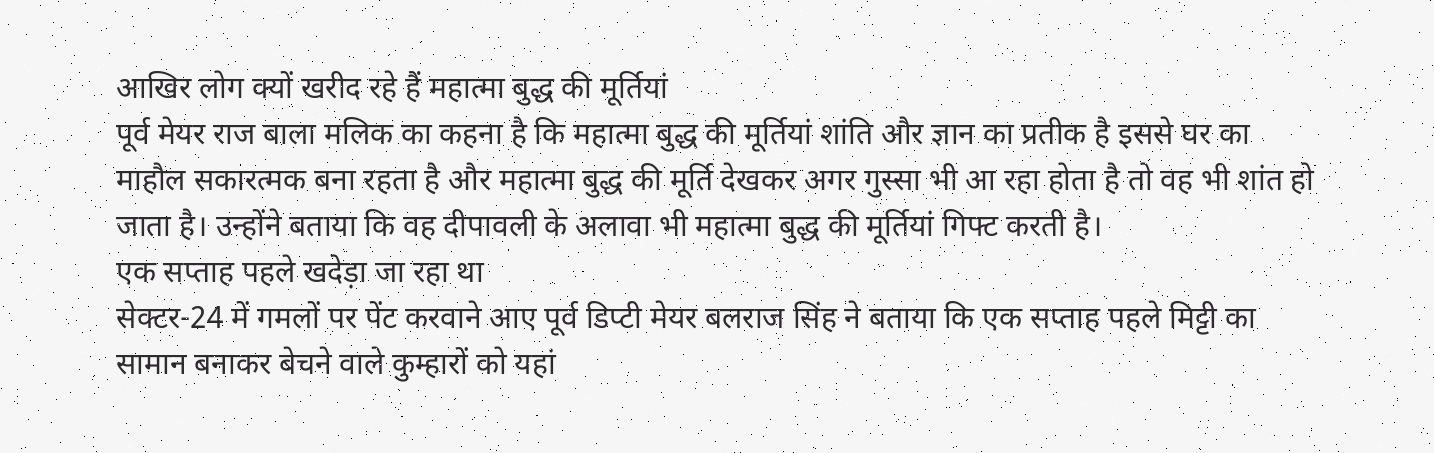आखिर लोग क्यों खरीद रहे हैं महात्मा बुद्ध की मूर्तियां
पूर्व मेयर राज बाला मलिक का कहना है कि महात्मा बुद्ध की मूर्तियां शांति और ज्ञान का प्रतीक है इससे घर का माहौल सकारत्मक बना रहता है और महात्मा बुद्ध की मूर्ति देखकर अगर गुस्सा भी आ रहा होता है तो वह भी शांत हो जाता है। उन्होंने बताया कि वह दीपावली के अलावा भी महात्मा बुद्ध की मूर्तियां गिफ्ट करती है।
एक सप्ताह पहले खदेड़ा जा रहा था
सेक्टर-24 में गमलों पर पेंट करवाने आए पूर्व डिप्टी मेयर बलराज सिंह ने बताया कि एक सप्ताह पहले मिट्टी का सामान बनाकर बेचने वाले कुम्हारों को यहां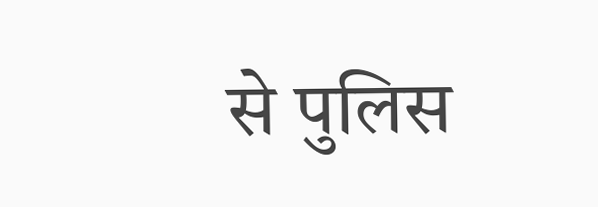से पुलिस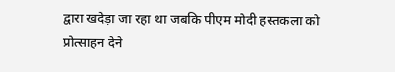द्वारा खदेड़ा जा रहा था जबकि पीएम मोदी हस्तकला को प्रोत्साहन देने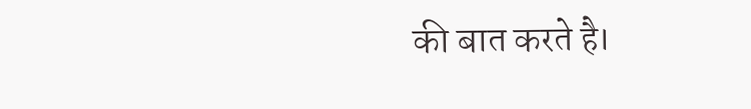की बात करते है।